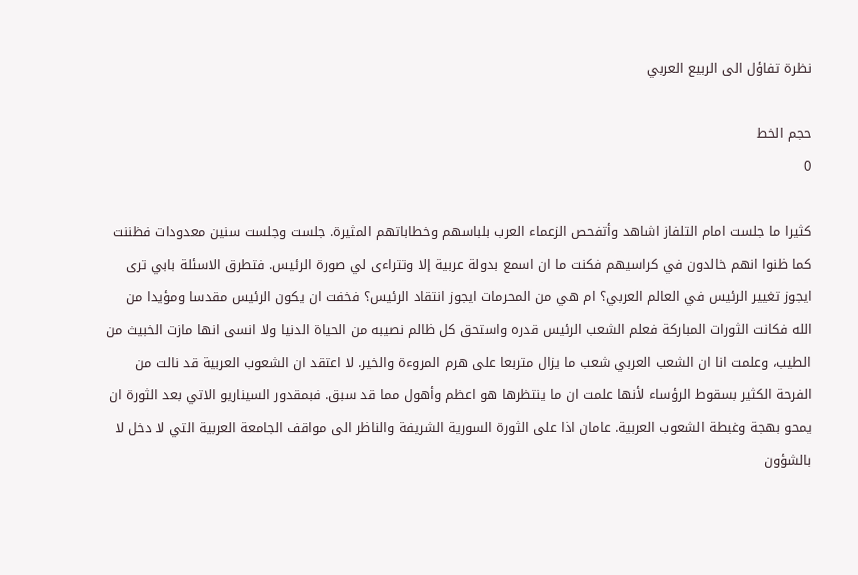نظرة تفاؤل الى الربيع العربي

حجم الخط
0

كثيرا ما جلست امام التلفاز اشاهد وأتفحص الزعماء العرب بلباسهم وخطاباتهم المثيرة. جلست وجلست سنين معدودات فظننت كما ظنوا انهم خالدون في كراسيهم فكنت ما ان اسمع بدولة عربية إلا وتتراءى لي صورة الرئيس. فتطرق الاسئلة بابي ترى ايجوز تغيير الرئيس في العالم العربي؟ ام هي من المحرمات ايجوز انتقاد الرئيس؟ فخفت ان يكون الرئيس مقدسا ومؤيدا من الله فكانت الثورات المباركة فعلم الشعب الرئيس قدره واستحق كل ظالم نصيبه من الحياة الدنيا ولا انسى انها مازت الخبيث من الطيب، وعلمت انا ان الشعب العربي شعب ما يزال متربعا على هرم المروءة والخير. لا اعتقد ان الشعوب العربية قد نالت من الفرحة الكثير بسقوط الرؤساء لأنها علمت ان ما ينتظرها هو اعظم وأهول مما قد سبق. فبمقدور السيناريو الاتي بعد الثورة ان يمحو بهجة وغبطة الشعوب العربية. عامان اذا على الثورة السورية الشريفة والناظر الى مواقف الجامعة العربية التي لا دخل لا بالشؤون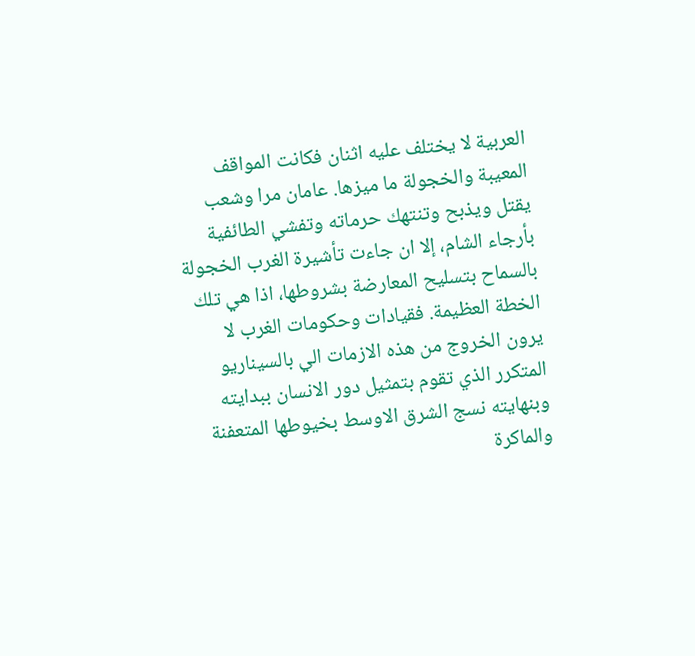العربية لا يختلف عليه اثنان فكانت المواقف المعيبة والخجولة ما ميزها. عامان مرا وشعب يقتل ويذبح وتنتهك حرماته وتفشي الطائفية بأرجاء الشام، إلا ان جاءت تأشيرة الغرب الخجولة بالسماح بتسليح المعارضة بشروطها، اذا هي تلك الخطة العظيمة. فقيادات وحكومات الغرب لا يرون الخروج من هذه الازمات الي بالسيناريو المتكرر الذي تقوم بتمثيل دور الانسان ببدايته وبنهايته نسج الشرق الاوسط بخيوطها المتعفنة والماكرة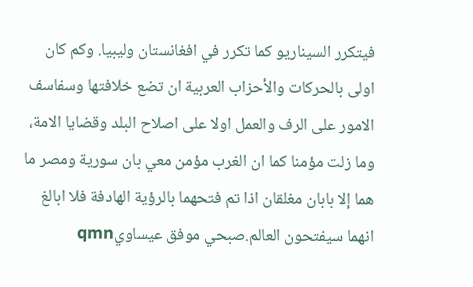فيتكرر السيناريو كما تكرر في افغانستان وليبيا. وكم كان اولى بالحركات والأحزاب العربية ان تضع خلافتها وسفاسف الامور على الرف والعمل اولا على اصلاح البلد وقضايا الامة، وما زلت مؤمنا كما ان الغرب مؤمن معي بان سورية ومصر ما هما إلا بابان مغلقان اذا تم فتحهما بالرؤية الهادفة فلا ابالغ انهما سيفتحون العالم.صبحي موفق عيساويqmn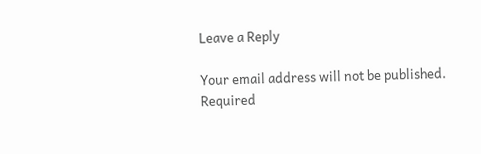Leave a Reply

Your email address will not be published. Required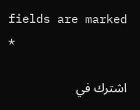fields are marked *

اشترك في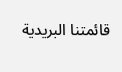قائمتنا البريدية